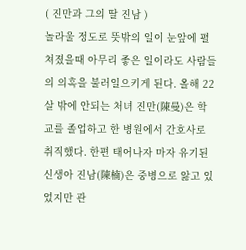( 진만과 그의 딸 진남 )
놀라울 정도로 뜻밖의 일이 눈앞에 펼쳐졌을때 아무리 좋은 일이라도 사람들의 의혹을 불러일으키게 된다. 올해 22살 밖에 안되는 처녀 진만(陳曼)은 학교를 졸업하고 한 병원에서 간호사로 취직했다. 한편 태어나자 마자 유기된 신생아 진남(陳楠)은 중병으로 앓고 있었지만 관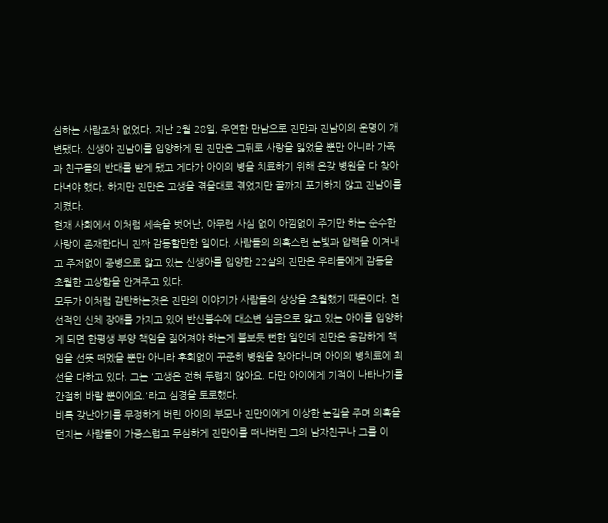심하는 사람조차 없었다. 지난 2월 28일, 우연한 만남으로 진만과 진남이의 운명이 개변됐다. 신생아 진남이를 입양하게 된 진만은 그뒤로 사랑을 잃었을 뿐만 아니라 가족과 친구들의 반대를 받게 됐고 게다가 아이의 병을 치료하기 위해 온갖 병원을 다 찾아다녀야 했다. 하지만 진만은 고생을 겪을대로 겪었지만 끝까지 포기하지 않고 진남이를 지켰다.
현재 사회에서 이처럼 세속을 벗어난, 아무런 사심 없이 아낌없이 주기만 하는 순수한 사랑이 존재한다니 진짜 감동할만한 일이다. 사람들의 의혹스런 눈빛과 압력을 이겨내고 주저없이 중병으로 앓고 있는 신생아를 입양한 22살의 진만은 우리들에게 감동을 초월한 고상함을 안겨주고 있다.
모두가 이처럼 감탄하는것은 진만의 이야기가 사람들의 상상을 초월했기 때문이다. 천선적인 신체 장애를 가지고 있어 반신불수에 대소변 실금으로 앓고 있는 아이를 입양하게 되면 한평생 부양 책임을 짊어져야 하는게 불보듯 뻔한 일인데 진만은 용감하게 책임을 선뜻 떠멨을 뿐만 아니라 후회없이 꾸준히 병원을 찾아다니며 아이의 병치료에 최선을 다하고 있다. 그는 '고생은 전혀 두렵지 않아요. 다만 아이에게 기적이 나타나기를 간절히 바랄 뿐이에요.'라고 심경을 토로했다.
비록 갖난아기를 무정하게 버린 아이의 부모나 진만이에게 이상한 눈길을 주며 의혹을 던지는 사람들이 가증스럽고 무심하게 진만이를 떠나버린 그의 남자친구나 그를 이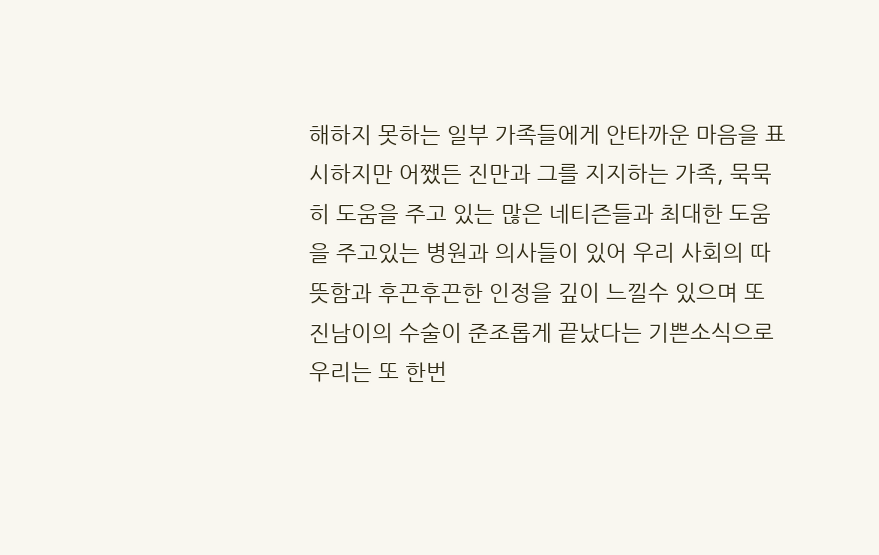해하지 못하는 일부 가족들에게 안타까운 마음을 표시하지만 어쨌든 진만과 그를 지지하는 가족, 묵묵히 도움을 주고 있는 많은 네티즌들과 최대한 도움을 주고있는 병원과 의사들이 있어 우리 사회의 따뜻함과 후끈후끈한 인정을 깊이 느낄수 있으며 또 진남이의 수술이 준조롭게 끝났다는 기쁜소식으로 우리는 또 한번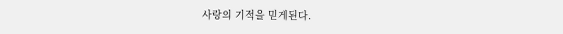사랑의 기적을 믿게된다.